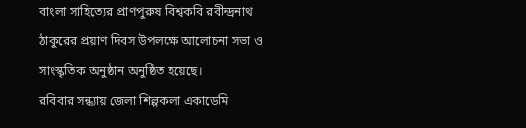বাংলা সাহিত্যের প্রাণপুরুষ বিশ্বকবি রবীন্দ্রনাথ ঠাকুরের প্রয়াণ দিবস উপলক্ষে আলোচনা সভা ও সাংস্কৃতিক অনুষ্ঠান অনুষ্ঠিত হয়েছে।
রবিবার সন্ধ্যায় জেলা শিল্পকলা একাডেমি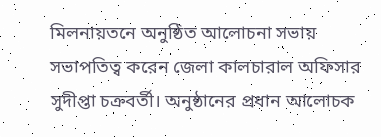মিলনায়তনে অনুষ্ঠিত আলোচনা সভায় সভাপতিত্ব করেন জেলা কালচারাল অফিসার সুদীপ্তা চক্রবর্তী। অনুষ্ঠানের প্রধান আলোচক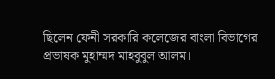ছিলেন ফেনী সরকারি কলেজের বাংলা বিভাগের প্রভাষক মুহাম্মদ মাহবুবুল আলম।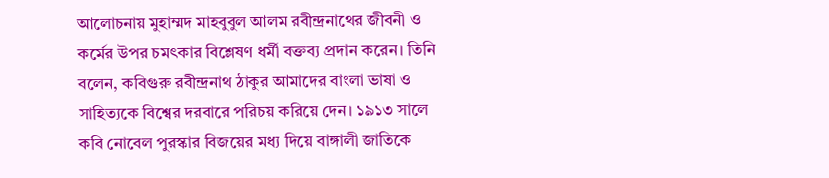আলোচনায় মুহাম্মদ মাহবুবুল আলম রবীন্দ্রনাথের জীবনী ও কর্মের উপর চমৎকার বিশ্লেষণ ধর্মী বক্তব্য প্রদান করেন। তিনি বলেন, কবিগুরু রবীন্দ্রনাথ ঠাকুর আমাদের বাংলা ভাষা ও সাহিত্যকে বিশ্বের দরবারে পরিচয় করিয়ে দেন। ১৯১৩ সালে কবি নোবেল পুরস্কার বিজয়ের মধ্য দিয়ে বাঙ্গালী জাতিকে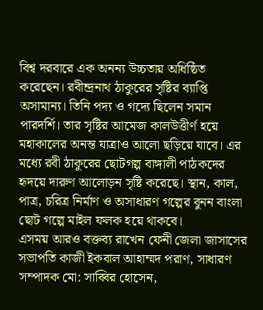বিশ্ব দরবারে এক অনন্য উচ্চতায় অধিষ্ঠিত করেছেন। রবীন্দ্রনাথ ঠাকুরের সৃষ্টির ব্যাপ্তি অসামান্য। তিনি পদ্য ও গদ্যে ছিলেন সমান পারদর্শি। তার সৃষ্টির আমেজ কালউত্তীর্ণ হয়ে মহাকালের অনন্ত যাত্রাও আলো ছড়িয়ে যাবে। এর মধ্যে রবী ঠাকুরের ছোটগল্প বাঙ্গালী পাঠকদের হৃদয়ে দারুণ আলোড়ন সৃষ্টি করেছে। স্থান, কাল, পাত্র, চরিত্র নির্মাণ ও অসাধারণ গল্পের বুনন বাংলা ছোট গল্পে মাইল ফলক হয়ে থাকবে।
এসময় আরও বক্তব্য রাখেন ফেনী জেলা জাসাসের সভাপতি কাজী ইকবাল আহাম্মদ পরাণ, সাধারণ সম্পাদক মো: সাব্বির হোসেন,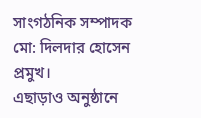সাংগঠনিক সম্পাদক মো: দিলদার হোসেন প্রমুখ।
এছাড়াও অনুষ্ঠানে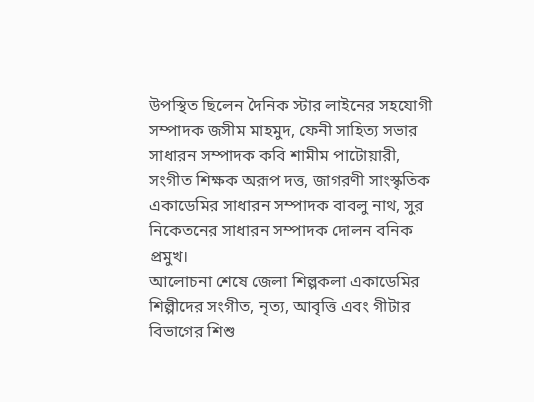উপস্থিত ছিলেন দৈনিক স্টার লাইনের সহযোগী সম্পাদক জসীম মাহমুদ, ফেনী সাহিত্য সভার সাধারন সম্পাদক কবি শামীম পাটোয়ারী, সংগীত শিক্ষক অরূপ দত্ত, জাগরণী সাংস্কৃতিক একাডেমির সাধারন সম্পাদক বাবলু নাথ, সুর নিকেতনের সাধারন সম্পাদক দোলন বনিক প্রমুখ।
আলোচনা শেষে জেলা শিল্পকলা একাডেমির শিল্পীদের সংগীত, নৃত্য, আবৃত্তি এবং গীটার বিভাগের শিশু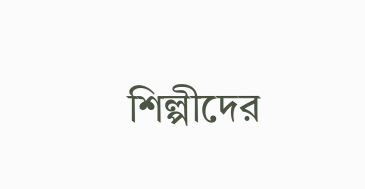শিল্পীদের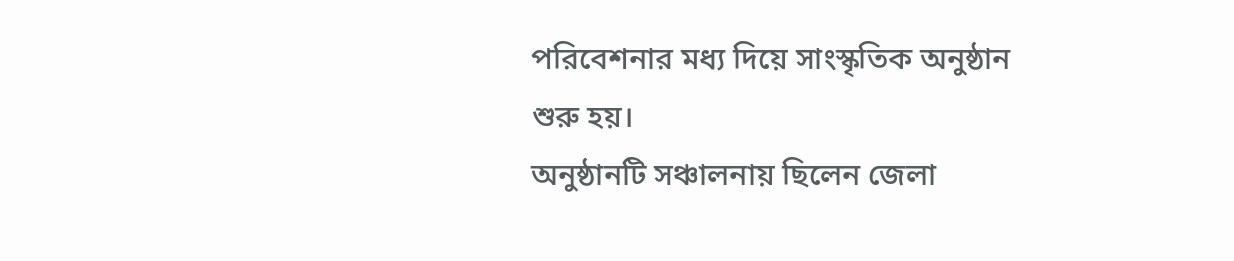পরিবেশনার মধ্য দিয়ে সাংস্কৃতিক অনুষ্ঠান শুরু হয়।
অনুষ্ঠানটি সঞ্চালনায় ছিলেন জেলা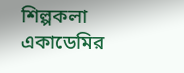শিল্পকলা একাডেমির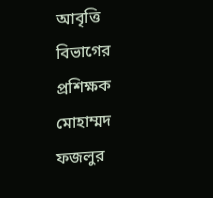আবৃত্তি বিভাগের প্রশিক্ষক মোহাম্মদ ফজলুর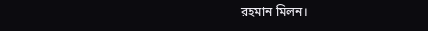রহমান মিলন।